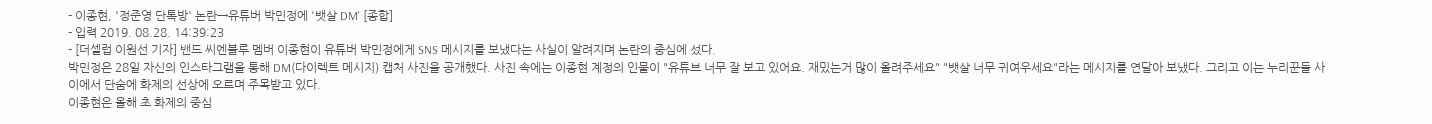- 이종현, '정준영 단톡방' 논란→유튜버 박민정에 '뱃살 DM' [종합]
- 입력 2019. 08.28. 14:39:23
- [더셀럽 이원선 기자] 밴드 씨엔블루 멤버 이종현이 유튜버 박민정에게 SNS 메시지를 보냈다는 사실이 알려지며 논란의 중심에 섰다.
박민정은 28일 자신의 인스타그램을 통해 DM(다이렉트 메시지) 캡처 사진을 공개했다. 사진 속에는 이종현 계정의 인물이 "유튜브 너무 잘 보고 있어요. 재밌는거 많이 올려주세요" "뱃살 너무 귀여우세요"라는 메시지를 연달아 보냈다. 그리고 이는 누리꾼들 사이에서 단숨에 화제의 선상에 오르며 주목받고 있다.
이종현은 올해 초 화제의 중심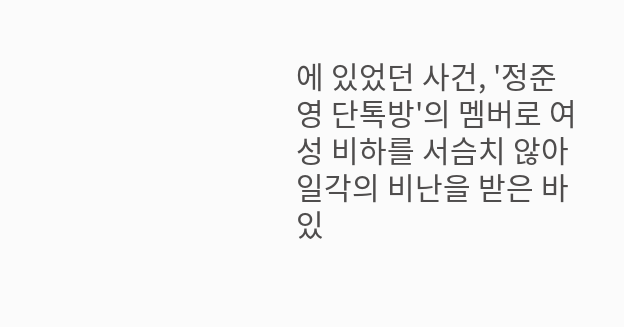에 있었던 사건, '정준영 단톡방'의 멤버로 여성 비하를 서슴치 않아 일각의 비난을 받은 바 있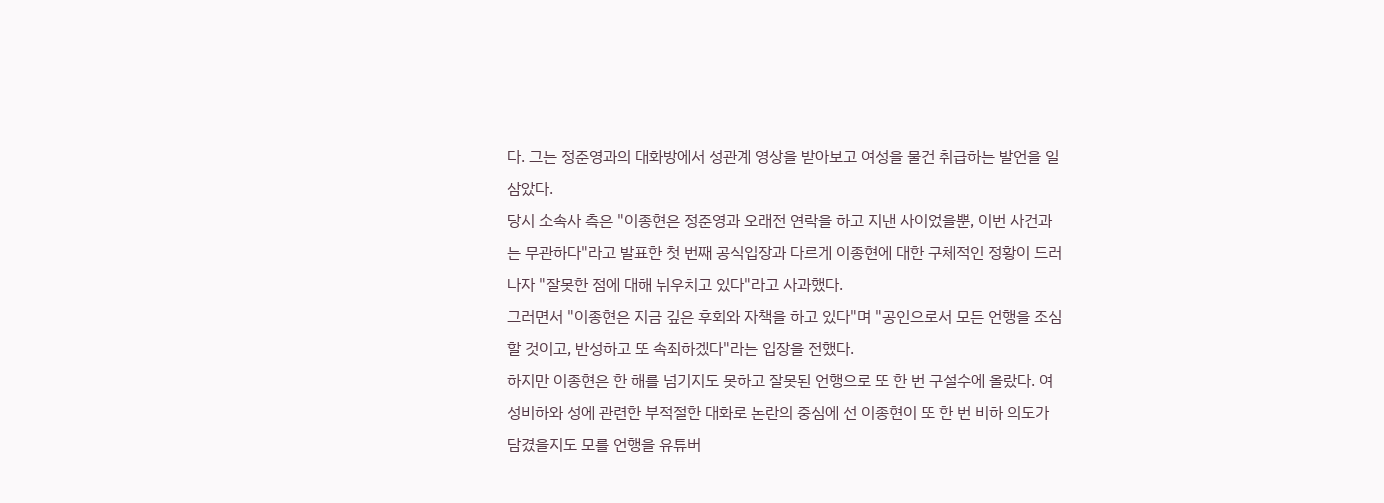다. 그는 정준영과의 대화방에서 성관계 영상을 받아보고 여성을 물건 취급하는 발언을 일삼았다.
당시 소속사 측은 "이종현은 정준영과 오래전 연락을 하고 지낸 사이었을뿐, 이번 사건과는 무관하다"라고 발표한 첫 번째 공식입장과 다르게 이종현에 대한 구체적인 정황이 드러나자 "잘못한 점에 대해 뉘우치고 있다"라고 사과했다.
그러면서 "이종현은 지금 깊은 후회와 자책을 하고 있다"며 "공인으로서 모든 언행을 조심할 것이고, 반성하고 또 속죄하겠다"라는 입장을 전했다.
하지만 이종현은 한 해를 넘기지도 못하고 잘못된 언행으로 또 한 번 구설수에 올랐다. 여성비하와 성에 관련한 부적절한 대화로 논란의 중심에 선 이종현이 또 한 번 비하 의도가 담겼을지도 모를 언행을 유튜버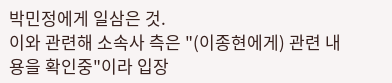박민정에게 일삼은 것.
이와 관련해 소속사 측은 "(이종현에게) 관련 내용을 확인중"이라 입장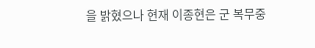을 밝혔으나 현재 이종현은 군 복무중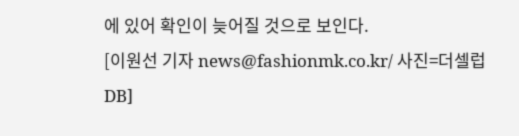에 있어 확인이 늦어질 것으로 보인다.
[이원선 기자 news@fashionmk.co.kr/ 사진=더셀럽 DB]